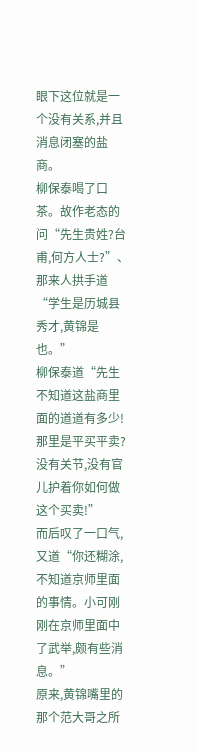眼下这位就是一个没有关系,并且消息闭塞的盐商。
柳保泰喝了口茶。故作老态的问“先生贵姓?台甫,何方人士?”、
那来人拱手道“学生是历城县秀才,黄锦是也。”
柳保泰道“先生不知道这盐商里面的道道有多少!那里是平买平卖?没有关节,没有官儿护着你如何做这个买卖!”
而后叹了一口气,又道“你还糊涂,不知道京师里面的事情。小可刚刚在京师里面中了武举,颇有些消息。”
原来,黄锦嘴里的那个范大哥之所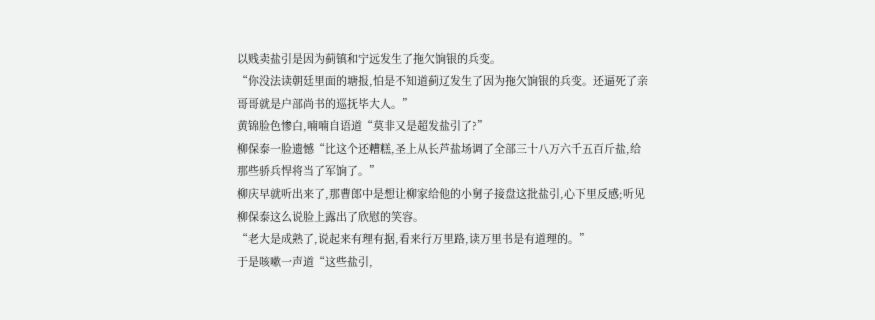以贱卖盐引是因为蓟镇和宁远发生了拖欠饷银的兵变。
“你没法读朝廷里面的塘报,怕是不知道蓟辽发生了因为拖欠饷银的兵变。还逼死了亲哥哥就是户部尚书的巡抚毕大人。”
黄锦脸色惨白,喃喃自语道“莫非又是超发盐引了?”
柳保泰一脸遗憾“比这个还糟糕,圣上从长芦盐场调了全部三十八万六千五百斤盐,给那些骄兵悍将当了军饷了。”
柳庆早就听出来了,那曹郎中是想让柳家给他的小舅子接盘这批盐引,心下里反感;听见柳保泰这么说脸上露出了欣慰的笑容。
“老大是成熟了,说起来有理有据,看来行万里路,读万里书是有道理的。”
于是咳嗽一声道“这些盐引,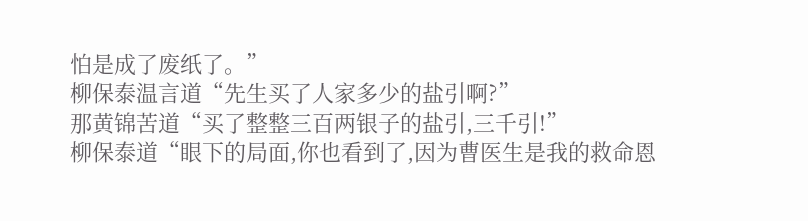怕是成了废纸了。”
柳保泰温言道“先生买了人家多少的盐引啊?”
那黄锦苦道“买了整整三百两银子的盐引,三千引!”
柳保泰道“眼下的局面,你也看到了,因为曹医生是我的救命恩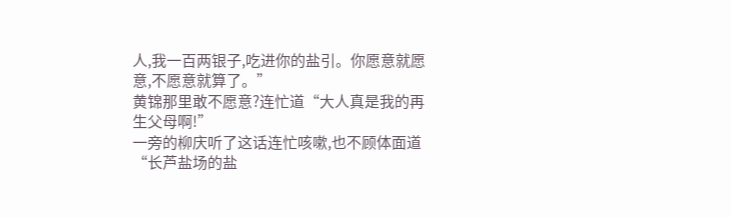人,我一百两银子,吃进你的盐引。你愿意就愿意,不愿意就算了。”
黄锦那里敢不愿意?连忙道“大人真是我的再生父母啊!”
一旁的柳庆听了这话连忙咳嗽,也不顾体面道“长芦盐场的盐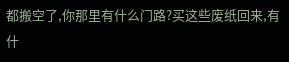都搬空了,你那里有什么门路?买这些废纸回来,有什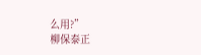么用?”
柳保泰正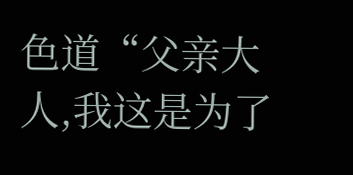色道“父亲大人,我这是为了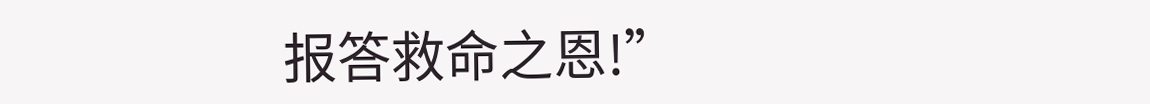报答救命之恩!”